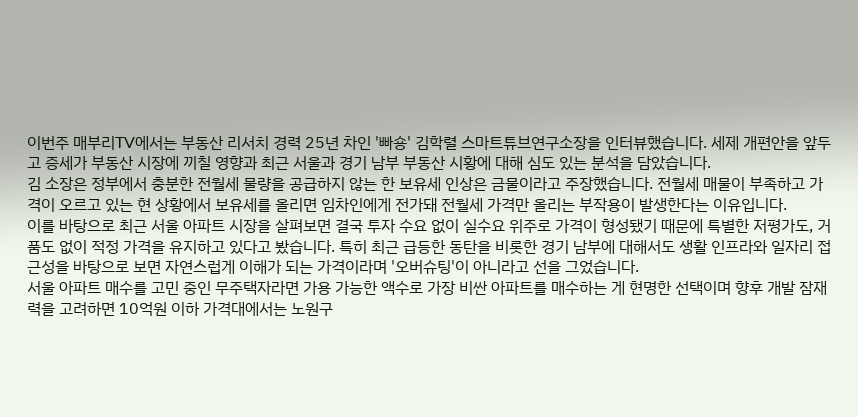이번주 매부리TV에서는 부동산 리서치 경력 25년 차인 '빠숑' 김학렬 스마트튜브연구소장을 인터뷰했습니다. 세제 개편안을 앞두고 증세가 부동산 시장에 끼칠 영향과 최근 서울과 경기 남부 부동산 시황에 대해 심도 있는 분석을 담았습니다.
김 소장은 정부에서 충분한 전월세 물량을 공급하지 않는 한 보유세 인상은 금물이라고 주장했습니다. 전월세 매물이 부족하고 가격이 오르고 있는 현 상황에서 보유세를 올리면 임차인에게 전가돼 전월세 가격만 올리는 부작용이 발생한다는 이유입니다.
이를 바탕으로 최근 서울 아파트 시장을 살펴보면 결국 투자 수요 없이 실수요 위주로 가격이 형성됐기 때문에 특별한 저평가도, 거품도 없이 적정 가격을 유지하고 있다고 봤습니다. 특히 최근 급등한 동탄을 비롯한 경기 남부에 대해서도 생활 인프라와 일자리 접근성을 바탕으로 보면 자연스럽게 이해가 되는 가격이라며 '오버슈팅'이 아니라고 선을 그었습니다.
서울 아파트 매수를 고민 중인 무주택자라면 가용 가능한 액수로 가장 비싼 아파트를 매수하는 게 현명한 선택이며 향후 개발 잠재력을 고려하면 10억원 이하 가격대에서는 노원구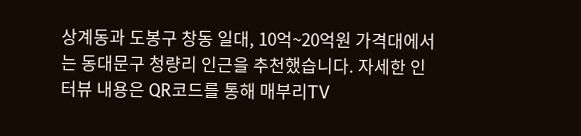상계동과 도봉구 창동 일대, 10억~20억원 가격대에서는 동대문구 청량리 인근을 추천했습니다. 자세한 인터뷰 내용은 QR코드를 통해 매부리TV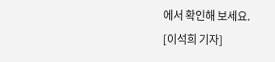에서 확인해 보세요.
[이석희 기자]